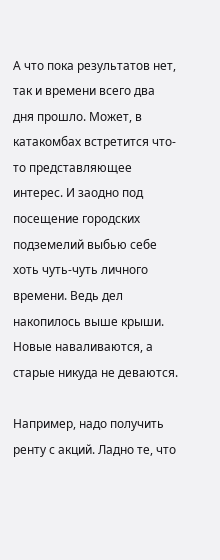А что пока результатов нет, так и времени всего два дня прошло. Может, в катакомбах встретится что-то представляющее интерес. И заодно под посещение городских подземелий выбью себе хоть чуть-чуть личного времени. Ведь дел накопилось выше крыши. Новые наваливаются, а старые никуда не деваются.

Например, надо получить ренту с акций. Ладно те, что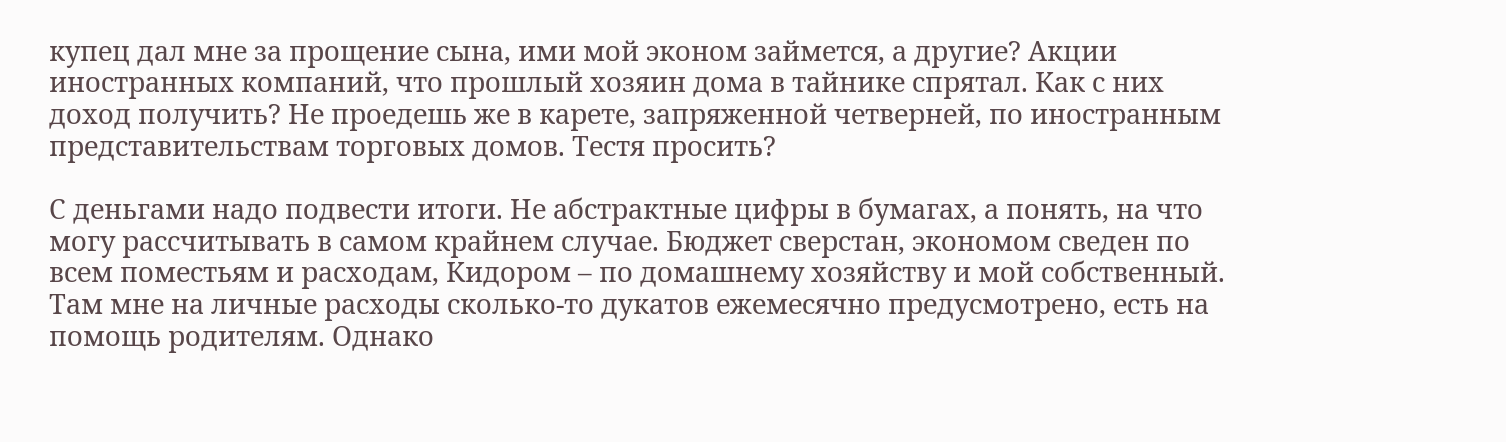купец дал мне за прощение сына, ими мой эконом займется, а другие? Акции иностранных компаний, что прошлый хозяин дома в тайнике спрятал. Как с них доход получить? Не проедешь же в карете, запряженной четверней, по иностранным представительствам торговых домов. Тестя просить?

С деньгами надо подвести итоги. Не абстрактные цифры в бумагах, а понять, на что могу рассчитывать в самом крайнем случае. Бюджет сверстан, экономом сведен по всем поместьям и расходам, Кидором – по домашнему хозяйству и мой собственный. Там мне на личные расходы сколько-то дукатов ежемесячно предусмотрено, есть на помощь родителям. Однако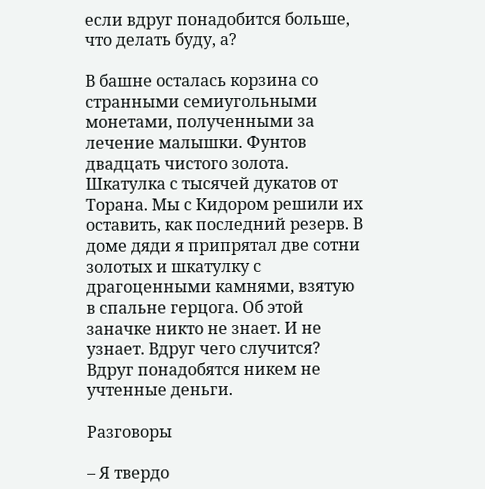если вдруг понадобится больше, что делать буду, а?

В башне осталась корзина со странными семиугольными монетами, полученными за лечение малышки. Фунтов двадцать чистого золота. Шкатулка с тысячей дукатов от Торана. Мы с Кидором решили их оставить, как последний резерв. В доме дяди я припрятал две сотни золотых и шкатулку с драгоценными камнями, взятую в спальне герцога. Об этой заначке никто не знает. И не узнает. Вдруг чего случится? Вдруг понадобятся никем не учтенные деньги.

Разговоры

– Я твердо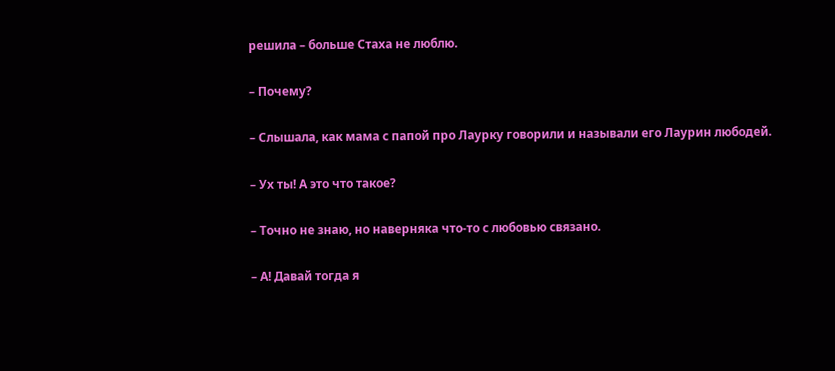решила – больше Стаха не люблю.

– Почему?

– Слышала, как мама с папой про Лаурку говорили и называли его Лаурин любодей.

– Ух ты! А это что такое?

– Точно не знаю, но наверняка что-то с любовью связано.

– А! Давай тогда я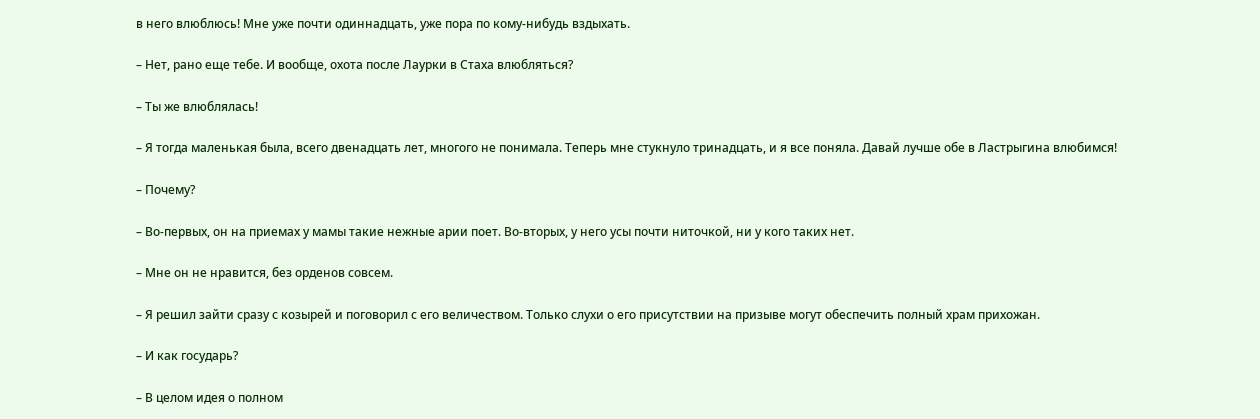в него влюблюсь! Мне уже почти одиннадцать, уже пора по кому-нибудь вздыхать.

– Нет, рано еще тебе. И вообще, охота после Лаурки в Стаха влюбляться?

– Ты же влюблялась!

– Я тогда маленькая была, всего двенадцать лет, многого не понимала. Теперь мне стукнуло тринадцать, и я все поняла. Давай лучше обе в Ластрыгина влюбимся!

– Почему?

– Во-первых, он на приемах у мамы такие нежные арии поет. Во-вторых, у него усы почти ниточкой, ни у кого таких нет.

– Мне он не нравится, без орденов совсем.

– Я решил зайти сразу с козырей и поговорил с его величеством. Только слухи о его присутствии на призыве могут обеспечить полный храм прихожан.

– И как государь?

– В целом идея о полном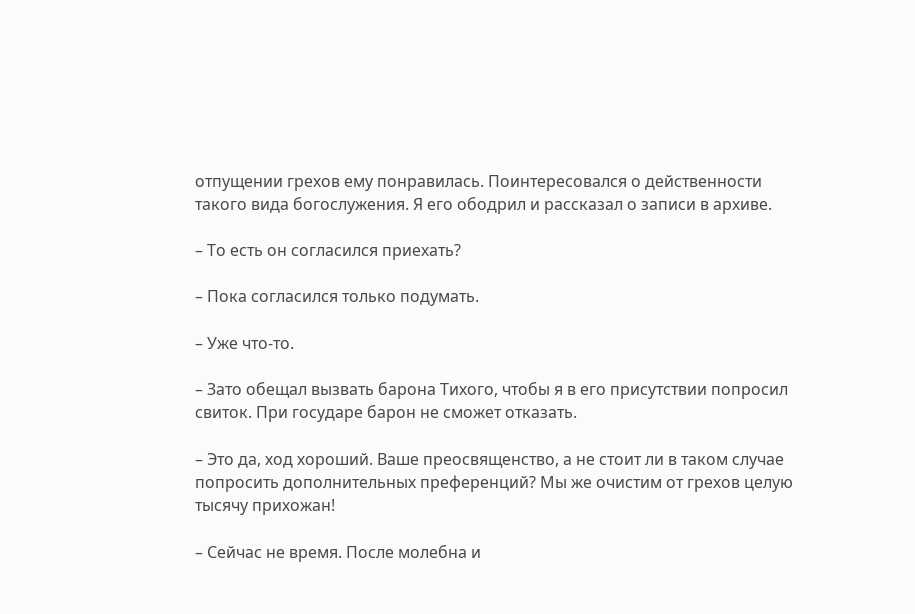отпущении грехов ему понравилась. Поинтересовался о действенности такого вида богослужения. Я его ободрил и рассказал о записи в архиве.

– То есть он согласился приехать?

– Пока согласился только подумать.

– Уже что-то.

– Зато обещал вызвать барона Тихого, чтобы я в его присутствии попросил свиток. При государе барон не сможет отказать.

– Это да, ход хороший. Ваше преосвященство, а не стоит ли в таком случае попросить дополнительных преференций? Мы же очистим от грехов целую тысячу прихожан!

– Сейчас не время. После молебна и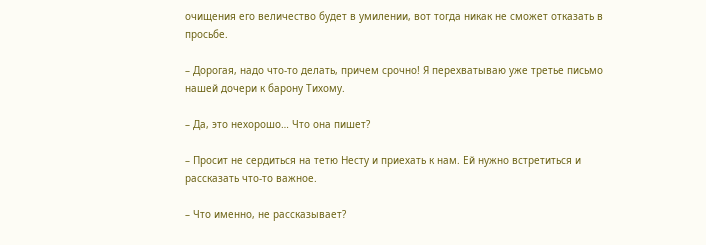очищения его величество будет в умилении, вот тогда никак не сможет отказать в просьбе.

– Дорогая, надо что-то делать, причем срочно! Я перехватываю уже третье письмо нашей дочери к барону Тихому.

– Да, это нехорошо… Что она пишет?

– Просит не сердиться на тетю Несту и приехать к нам. Ей нужно встретиться и рассказать что-то важное.

– Что именно, не рассказывает?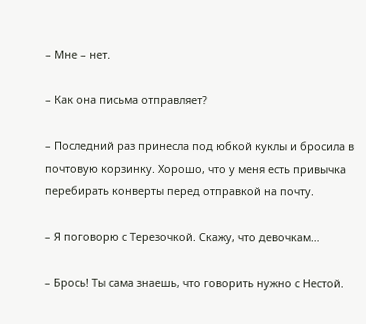– Мне – нет.

– Как она письма отправляет?

– Последний раз принесла под юбкой куклы и бросила в почтовую корзинку. Хорошо, что у меня есть привычка перебирать конверты перед отправкой на почту.

– Я поговорю с Терезочкой. Скажу, что девочкам…

– Брось! Ты сама знаешь, что говорить нужно с Нестой.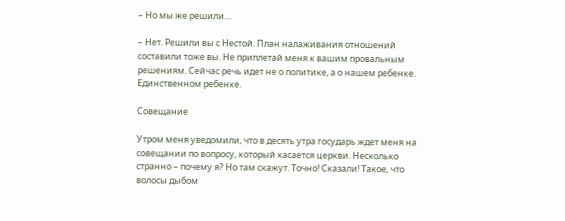– Но мы же решили…

– Нет. Решили вы с Нестой. План налаживания отношений составили тоже вы. Не приплетай меня к вашим провальным решениям. Сейчас речь идет не о политике, а о нашем ребенке. Единственном ребенке.

Совещание

Утром меня уведомили, что в десять утра государь ждет меня на совещании по вопросу, который касается церкви. Несколько странно – почему я? Но там скажут. Точно! Сказали! Такое, что волосы дыбом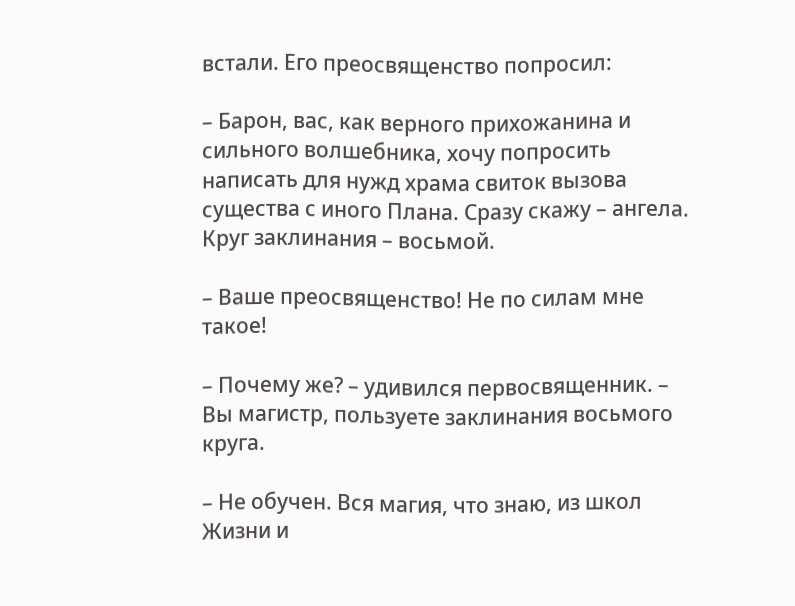встали. Его преосвященство попросил:

– Барон, вас, как верного прихожанина и сильного волшебника, хочу попросить написать для нужд храма свиток вызова существа с иного Плана. Сразу скажу – ангела. Круг заклинания – восьмой.

– Ваше преосвященство! Не по силам мне такое!

– Почему же? – удивился первосвященник. – Вы магистр, пользуете заклинания восьмого круга.

– Не обучен. Вся магия, что знаю, из школ Жизни и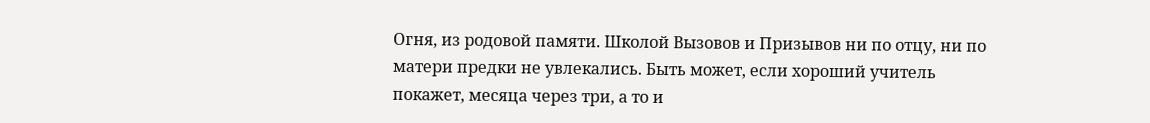Огня, из родовой памяти. Школой Вызовов и Призывов ни по отцу, ни по матери предки не увлекались. Быть может, если хороший учитель покажет, месяца через три, а то и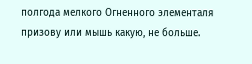полгода мелкого Огненного элементаля призову или мышь какую, не больше.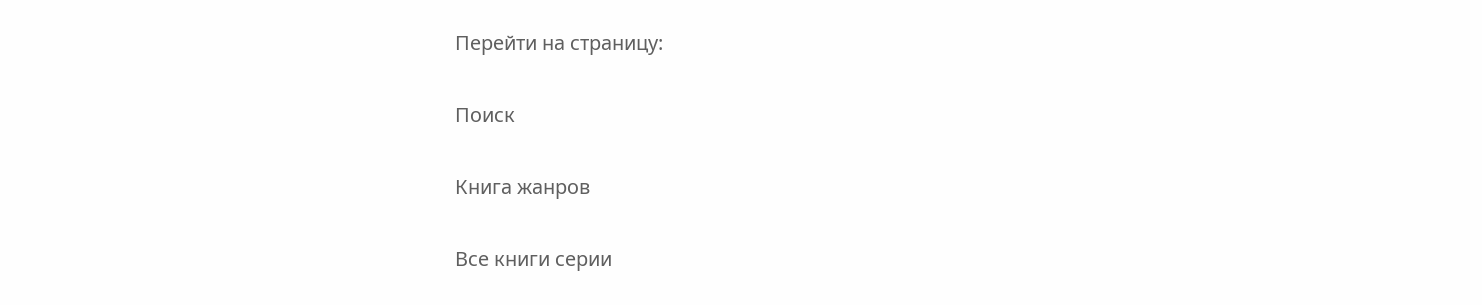Перейти на страницу:

Поиск

Книга жанров

Все книги серии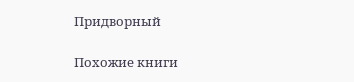Придворный

Похожие книги